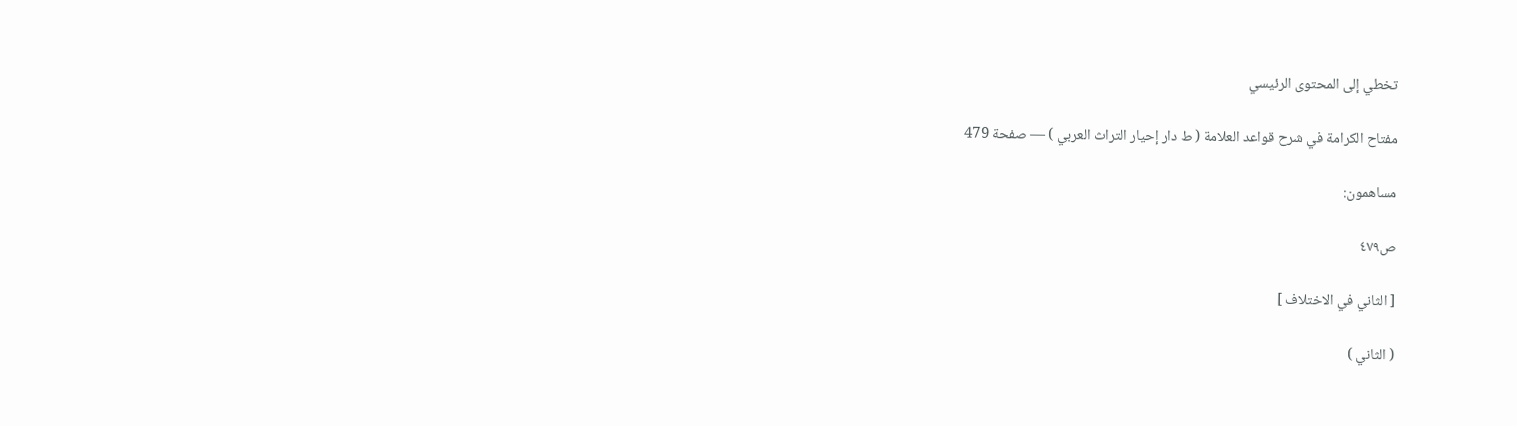تخطي إلى المحتوى الرئيسي

مفتاح الكرامة في شرح قواعد العلامة ( ط دار إحيار التراث العربي ) — صفحة 479

مساهمون:

ص٤٧٩

[ الثاني في الاختلاف ]

( الثاني )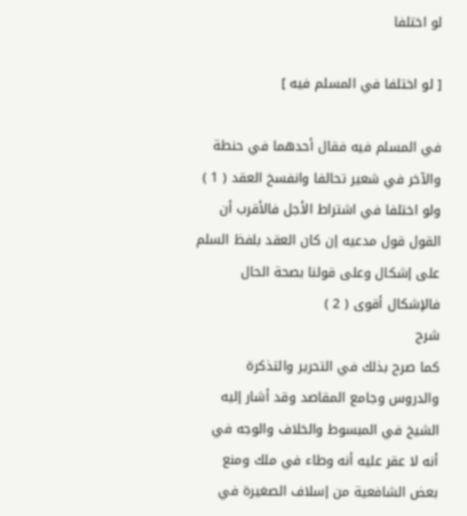لو اختلفا

[ لو اختلفا في المسلم فيه ]

في المسلم فيه فقال أحدهما في حنطة والآخر في شعير تحالفا وانفسخ العقد ( 1 ) ولو اختلفا في اشتراط الأجل فالأقرب أن القول قول مدعيه إن كان العقد بلفظ السلم على إشكال وعلى قولنا بصحة الحال فالإشكال أقوى ( 2 )
شرح
كما صرح بذلك في التحرير والتذكرة والدروس وجامع المقاصد وقد أشار إليه الشيخ في المبسوط والخلاف والوجه في أنه لا عقر عليه أنه وطاء في ملك ومنع بعض الشافعية من إسلاف الصغيرة في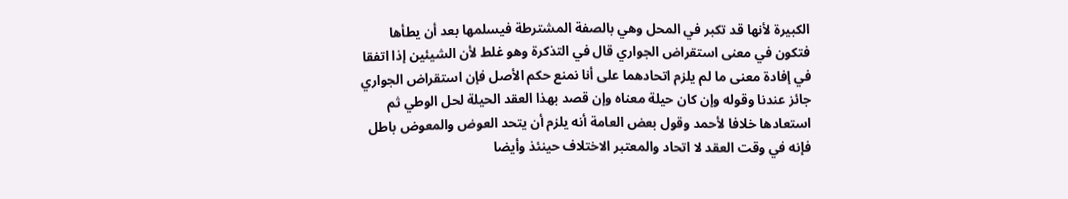الكبيرة لأنها قد تكبر في المحل وهي بالصفة المشترطة فيسلمها بعد أن يطأها فتكون في معنى استقراض الجواري قال في التذكرة وهو غلط لأن الشيئين إذا اتفقا في إفادة معنى ما لم يلزم اتحادهما على أنا نمنع حكم الأصل فإن استقراض الجواري جائز عندنا وقوله وإن كان حيلة معناه وإن قصد بهذا العقد الحيلة لحل الوطي ثم استعادها خلافا لأحمد وقول بعض العامة أنه يلزم أن يتحد العوض والمعوض باطل فإنه في وقت العقد لا اتحاد والمعتبر الاختلاف حينئذ وأيضا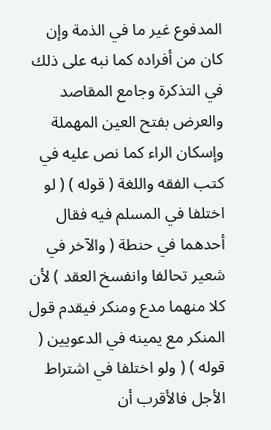المدفوع غير ما في الذمة وإن كان من أفراده كما نبه على ذلك في التذكرة وجامع المقاصد والعرض بفتح العين المهملة وإسكان الراء كما نص عليه في كتب الفقه واللغة ( قوله ) ( لو اختلفا في المسلم فيه فقال أحدهما في حنطة ( والآخر في شعير تحالفا وانفسخ العقد ) لأن كلا منهما مدع ومنكر فيقدم قول المنكر مع يمينه في الدعويين ( قوله ) ( ولو اختلفا في اشتراط الأجل فالأقرب أن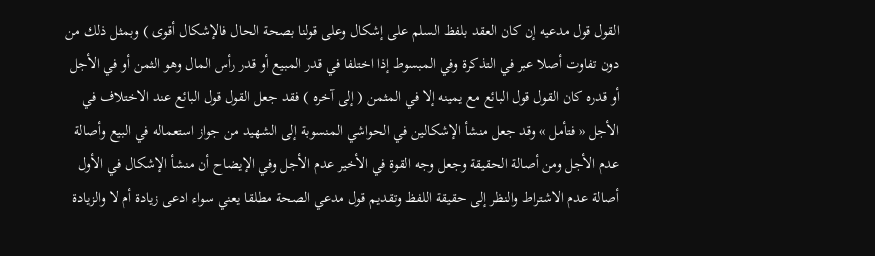القول قول مدعيه إن كان العقد بلفظ السلم على إشكال وعلى قولنا بصحة الحال فالإشكال أقوى ) وبمثل ذلك من دون تفاوت أصلا عبر في التذكرة وفي المبسوط إذا اختلفا في قدر المبيع أو قدر رأس المال وهو الثمن أو في الأجل أو قدره كان القول قول البائع مع يمينه إلا في المثمن ( إلى آخره ) فقد جعل القول قول البائع عند الاختلاف في الأجل « فتأمل » وقد جعل منشأ الإشكالين في الحواشي المنسوبة إلى الشهيد من جواز استعماله في البيع وأصالة عدم الأجل ومن أصالة الحقيقة وجعل وجه القوة في الأخير عدم الأجل وفي الإيضاح أن منشأ الإشكال في الأول أصالة عدم الاشتراط والنظر إلى حقيقة اللفظ وتقديم قول مدعي الصحة مطلقا يعني سواء ادعى زيادة أم لا والزيادة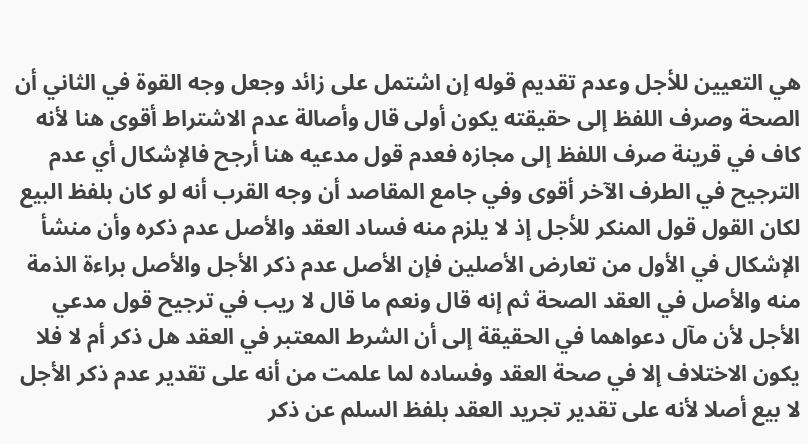هي التعيين للأجل وعدم تقديم قوله إن اشتمل على زائد وجعل وجه القوة في الثاني أن الصحة وصرف اللفظ إلى حقيقته يكون أولى قال وأصالة عدم الاشتراط أقوى هنا لأنه كاف في قرينة صرف اللفظ إلى مجازه فعدم قول مدعيه هنا أرجح فالإشكال أي عدم الترجيح في الطرف الآخر أقوى وفي جامع المقاصد أن وجه القرب أنه لو كان بلفظ البيع لكان القول قول المنكر للأجل إذ لا يلزم منه فساد العقد والأصل عدم ذكره وأن منشأ الإشكال في الأول من تعارض الأصلين فإن الأصل عدم ذكر الأجل والأصل براءة الذمة منه والأصل في العقد الصحة ثم إنه قال ونعم ما قال لا ريب في ترجيح قول مدعي الأجل لأن مآل دعواهما في الحقيقة إلى أن الشرط المعتبر في العقد هل ذكر أم لا فلا يكون الاختلاف إلا في صحة العقد وفساده لما علمت من أنه على تقدير عدم ذكر الأجل لا بيع أصلا لأنه على تقدير تجريد العقد بلفظ السلم عن ذكر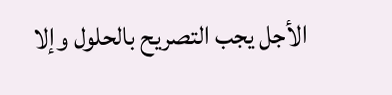الأجل يجب التصريح بالحلول وإلا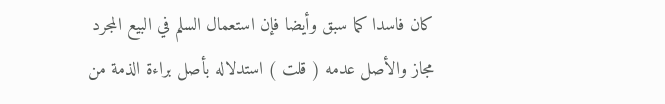كان فاسدا كما سبق وأيضا فإن استعمال السلم في البيع المجرد مجاز والأصل عدمه ( قلت ) استدلاله بأصل براءة الذمة من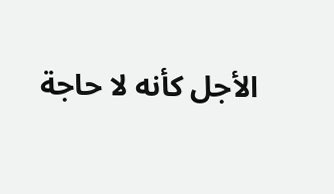الأجل كأنه لا حاجة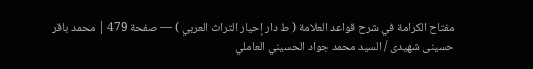مفتاح الكرامة في شرح قواعد العلامة ( ط دار إحيار التراث العربي ) — صفحة 479 | محمد باقر حسينى شهيدى / السيد محمد جواد الحسيني العاملي